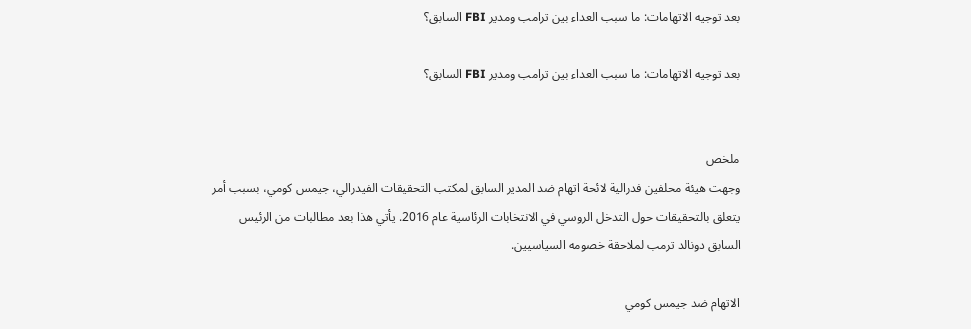بعد توجيه الاتهامات: ما سبب العداء بين ترامب ومدير FBI السابق؟

بعد توجيه الاتهامات: ما سبب العداء بين ترامب ومدير FBI السابق؟


ملخص
وجهت هيئة محلفين فدرالية لائحة اتهام ضد المدير السابق لمكتب التحقيقات الفيدرالي، جيمس كومي، بسبب أمر يتعلق بالتحقيقات حول التدخل الروسي في الانتخابات الرئاسية عام 2016. يأتي هذا بعد مطالبات من الرئيس السابق دونالد ترمب لملاحقة خصومه السياسيين.

الاتهام ضد جيمس كومي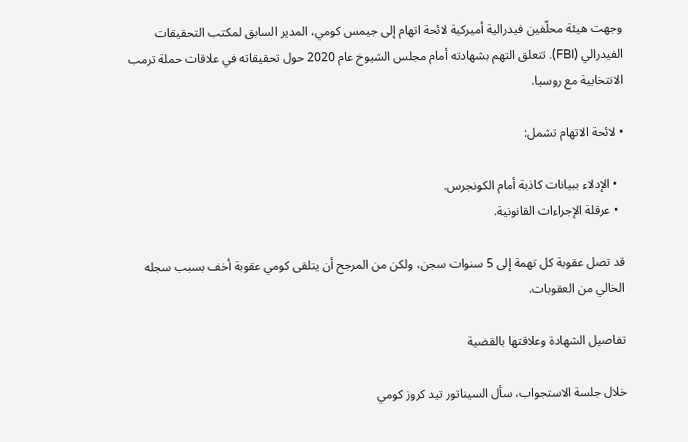وجهت هيئة محلّفين فيدرالية أميركية لائحة اتهام إلى جيمس كومي، المدير السابق لمكتب التحقيقات الفيدرالي (FBI). تتعلق التهم بشهادته أمام مجلس الشيوخ عام 2020 حول تحقيقاته في علاقات حملة ترمب الانتخابية مع روسيا.

• لائحة الاتهام تشمل:

  • الإدلاء ببيانات كاذبة أمام الكونجرس.
  • عرقلة الإجراءات القانونية.

قد تصل عقوبة كل تهمة إلى 5 سنوات سجن، ولكن من المرجح أن يتلقى كومي عقوبة أخف بسبب سجله الخالي من العقوبات.

تفاصيل الشهادة وعلاقتها بالقضية

خلال جلسة الاستجواب، سأل السيناتور تيد كروز كومي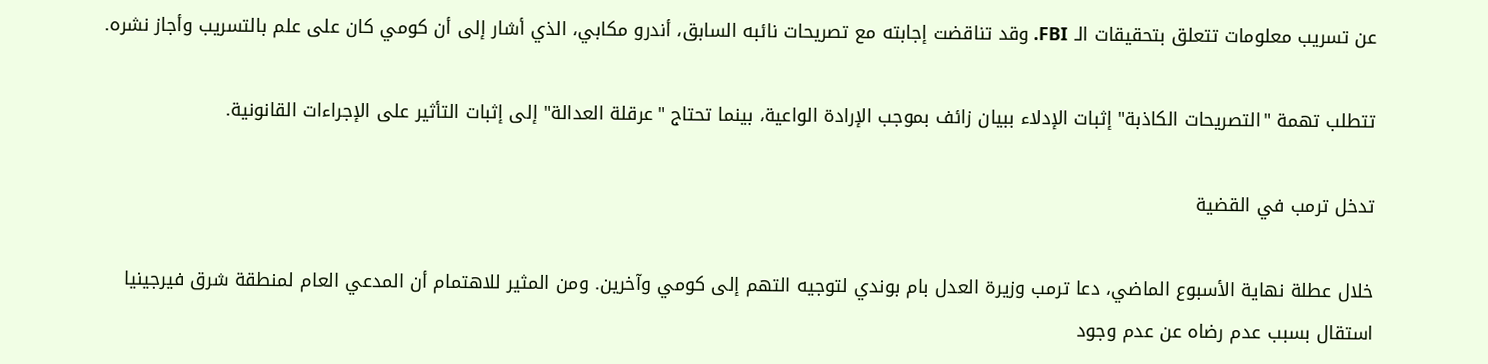عن تسريب معلومات تتعلق بتحقيقات الـ FBI. وقد تناقضت إجابته مع تصريحات نائبه السابق، أندرو مكابي، الذي أشار إلى أن كومي كان على علم بالتسريب وأجاز نشره.

تتطلب تهمة "التصريحات الكاذبة" إثبات الإدلاء ببيان زائف بموجب الإرادة الواعية، بينما تحتاج "عرقلة العدالة" إلى إثبات التأثير على الإجراءات القانونية.

تدخل ترمب في القضية

خلال عطلة نهاية الأسبوع الماضي، دعا ترمب وزيرة العدل بام بوندي لتوجيه التهم إلى كومي وآخرين. ومن المثير للاهتمام أن المدعي العام لمنطقة شرق فيرجينيا استقال بسبب عدم رضاه عن عدم وجود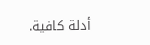أدلة كافية.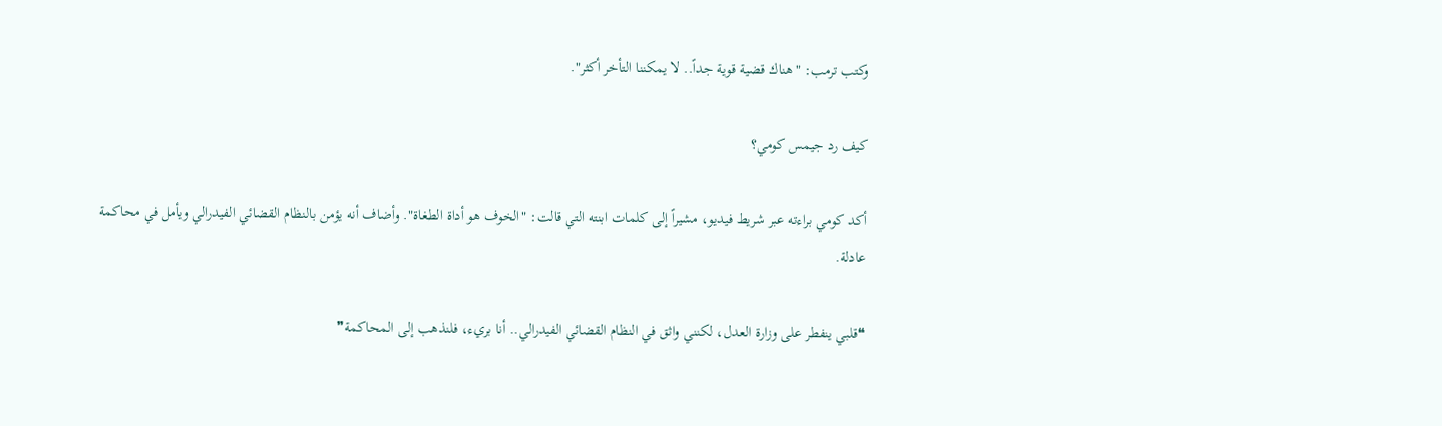وكتب ترمب: "هناك قضية قوية جداً.. لا يمكننا التأخر أكثر".

كيف رد جيمس كومي؟

أكد كومي براءته عبر شريط فيديو، مشيراً إلى كلمات ابنته التي قالت: "الخوف هو أداة الطغاة". وأضاف أنه يؤمن بالنظام القضائي الفيدرالي ويأمل في محاكمة عادلة.

❝قلبي ينفطر على وزارة العدل، لكنني واثق في النظام القضائي الفيدرالي.. أنا بريء، فلنذهب إلى المحاكمة❞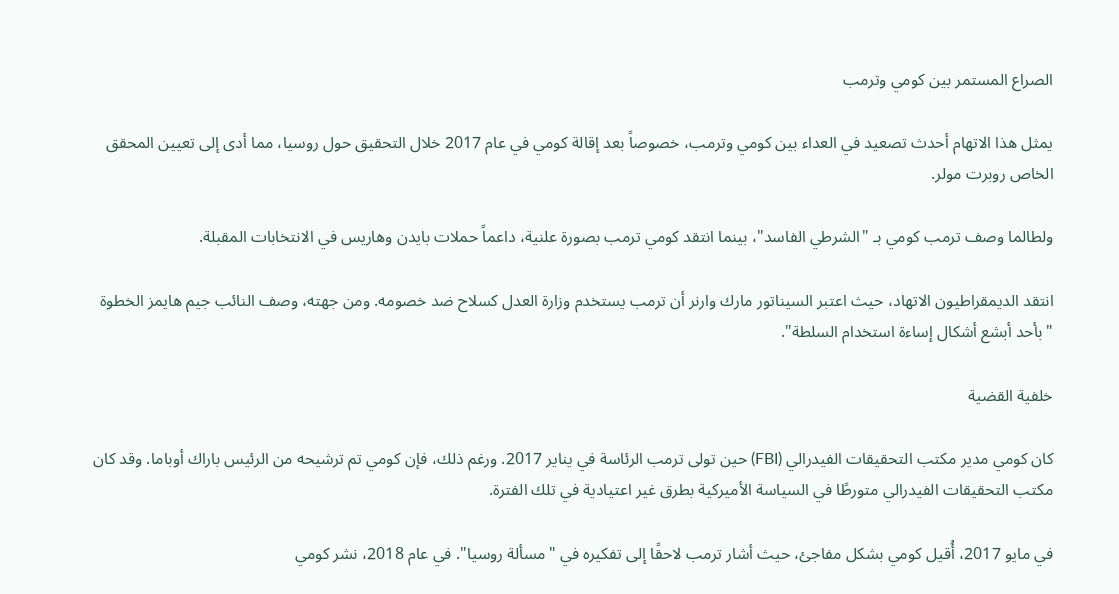الصراع المستمر بين كومي وترمب

يمثل هذا الاتهام أحدث تصعيد في العداء بين كومي وترمب، خصوصاً بعد إقالة كومي في عام 2017 خلال التحقيق حول روسيا، مما أدى إلى تعيين المحقق الخاص روبرت مولر.

ولطالما وصف ترمب كومي بـ "الشرطي الفاسد"، بينما انتقد كومي ترمب بصورة علنية، داعماً حملات بايدن وهاريس في الانتخابات المقبلة.

انتقد الديمقراطيون الاتهاد، حيث اعتبر السيناتور مارك وارنر أن ترمب يستخدم وزارة العدل كسلاح ضد خصومه. ومن جهته، وصف النائب جيم هايمز الخطوة "بأحد أبشع أشكال إساءة استخدام السلطة".

خلفية القضية

كان كومي مدير مكتب التحقيقات الفيدرالي (FBI) حين تولى ترمب الرئاسة في يناير 2017. ورغم ذلك، فإن كومي تم ترشيحه من الرئيس باراك أوباما. وقد كان مكتب التحقيقات الفيدرالي متورطًا في السياسة الأميركية بطرق غير اعتيادية في تلك الفترة.

في مايو 2017، أُقيل كومي بشكل مفاجئ، حيث أشار ترمب لاحقًا إلى تفكيره في "مسألة روسيا". في عام 2018، نشر كومي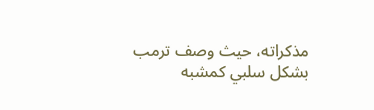مذكراته، حيث وصف ترمب بشكل سلبي كمشبه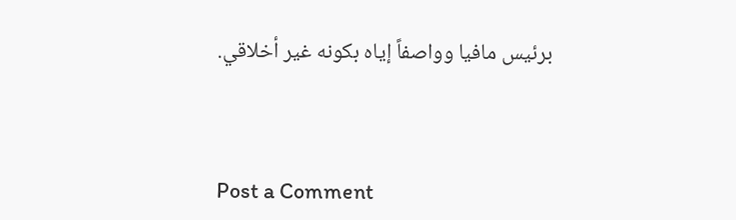برئيس مافيا وواصفاً إياه بكونه غير أخلاقي.



Post a Comment